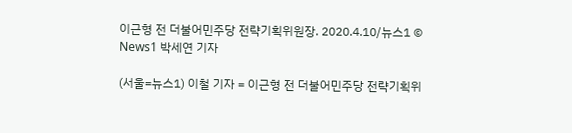이근형 전 더불어민주당 전략기획위원장. 2020.4.10/뉴스1 © News1 박세연 기자

(서울=뉴스1) 이철 기자 = 이근형 전 더불어민주당 전략기획위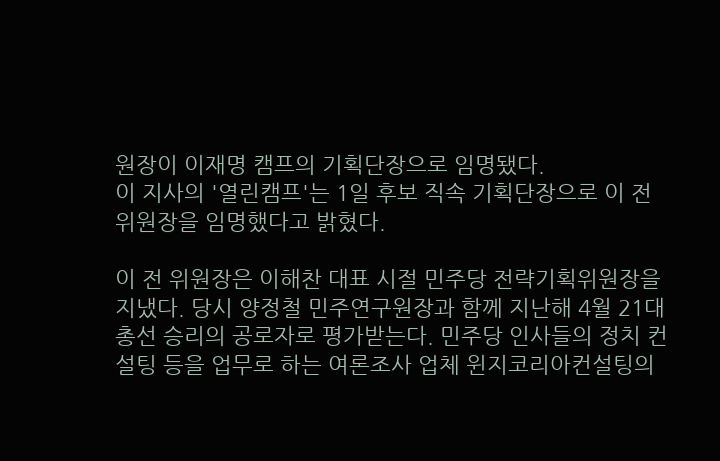원장이 이재명 캠프의 기획단장으로 임명됐다.
이 지사의 '열린캠프'는 1일 후보 직속 기획단장으로 이 전 위원장을 임명했다고 밝혔다.

이 전 위원장은 이해찬 대표 시절 민주당 전략기획위원장을 지냈다. 당시 양정철 민주연구원장과 함께 지난해 4월 21대 총선 승리의 공로자로 평가받는다. 민주당 인사들의 정치 컨설팅 등을 업무로 하는 여론조사 업체 윈지코리아컨설팅의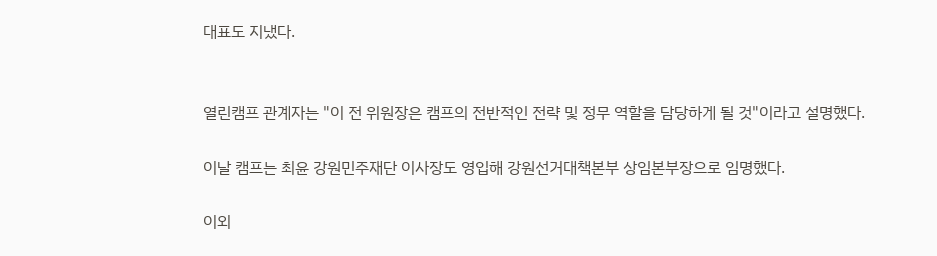대표도 지냈다.


열린캠프 관계자는 "이 전 위원장은 캠프의 전반적인 전략 및 정무 역할을 담당하게 될 것"이라고 설명했다.

이날 캠프는 최윤 강원민주재단 이사장도 영입해 강원선거대책본부 상임본부장으로 임명했다.

이외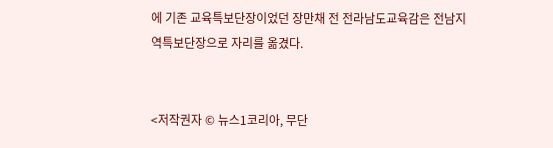에 기존 교육특보단장이었던 장만채 전 전라남도교육감은 전남지역특보단장으로 자리를 옮겼다.


<저작권자 © 뉴스1코리아, 무단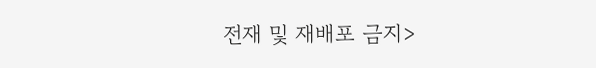전재 및 재배포 금지>